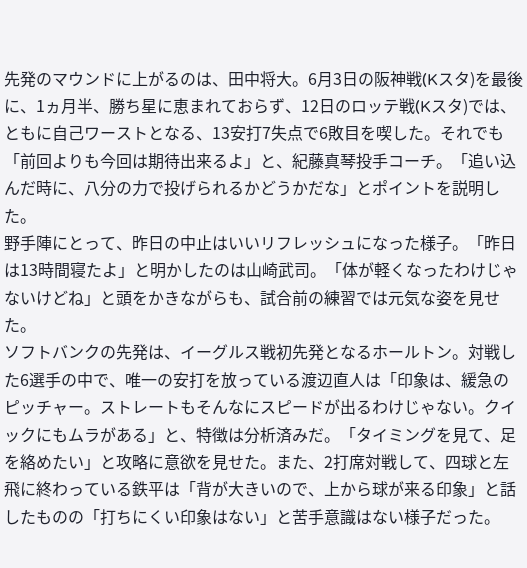先発のマウンドに上がるのは、田中将大。6月3日の阪神戦(Kスタ)を最後に、1ヵ月半、勝ち星に恵まれておらず、12日のロッテ戦(Kスタ)では、ともに自己ワーストとなる、13安打7失点で6敗目を喫した。それでも「前回よりも今回は期待出来るよ」と、紀藤真琴投手コーチ。「追い込んだ時に、八分の力で投げられるかどうかだな」とポイントを説明した。
野手陣にとって、昨日の中止はいいリフレッシュになった様子。「昨日は13時間寝たよ」と明かしたのは山崎武司。「体が軽くなったわけじゃないけどね」と頭をかきながらも、試合前の練習では元気な姿を見せた。
ソフトバンクの先発は、イーグルス戦初先発となるホールトン。対戦した6選手の中で、唯一の安打を放っている渡辺直人は「印象は、緩急のピッチャー。ストレートもそんなにスピードが出るわけじゃない。クイックにもムラがある」と、特徴は分析済みだ。「タイミングを見て、足を絡めたい」と攻略に意欲を見せた。また、2打席対戦して、四球と左飛に終わっている鉄平は「背が大きいので、上から球が来る印象」と話したものの「打ちにくい印象はない」と苦手意識はない様子だった。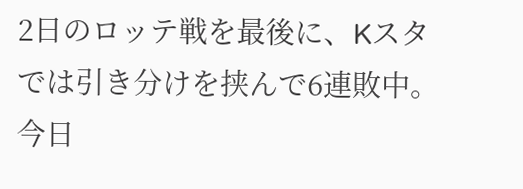2日のロッテ戦を最後に、Kスタでは引き分けを挟んで6連敗中。今日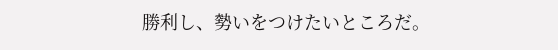勝利し、勢いをつけたいところだ。